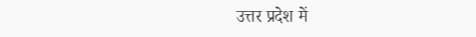उत्तर प्रदेश में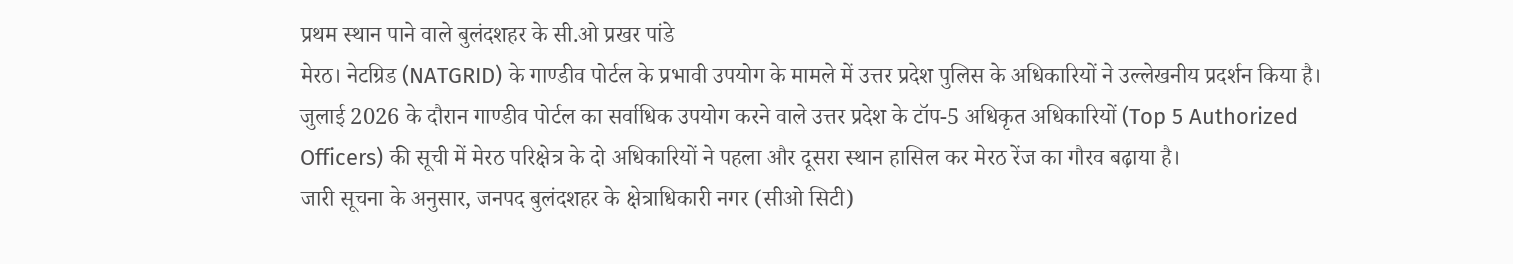प्रथम स्थान पाने वाले बुलंदशहर के सी.ओ प्रखर पांडे
मेरठ। नेटग्रिड (NATGRID) के गाण्डीव पोर्टल के प्रभावी उपयोग के मामले में उत्तर प्रदेश पुलिस के अधिकारियों ने उल्लेखनीय प्रदर्शन किया है। जुलाई 2026 के दौरान गाण्डीव पोर्टल का सर्वाधिक उपयोग करने वाले उत्तर प्रदेश के टॉप-5 अधिकृत अधिकारियों (Top 5 Authorized Officers) की सूची में मेरठ परिक्षेत्र के दो अधिकारियों ने पहला और दूसरा स्थान हासिल कर मेरठ रेंज का गौरव बढ़ाया है।
जारी सूचना के अनुसार, जनपद बुलंदशहर के क्षेत्राधिकारी नगर (सीओ सिटी)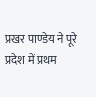प्रखर पाण्डेय ने पूरे प्रदेश में प्रथम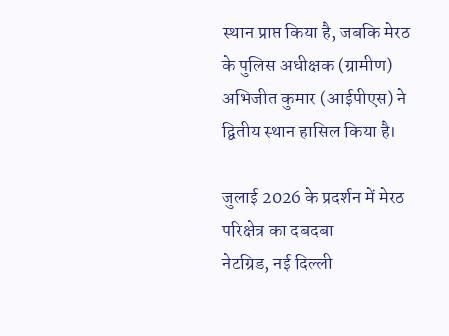स्थान प्राप्त किया है, जबकि मेरठ के पुलिस अधीक्षक (ग्रामीण) अभिजीत कुमार (आईपीएस) ने द्वितीय स्थान हासिल किया है।

जुलाई 2026 के प्रदर्शन में मेरठ परिक्षेत्र का दबदबा
नेटग्रिड, नई दिल्ली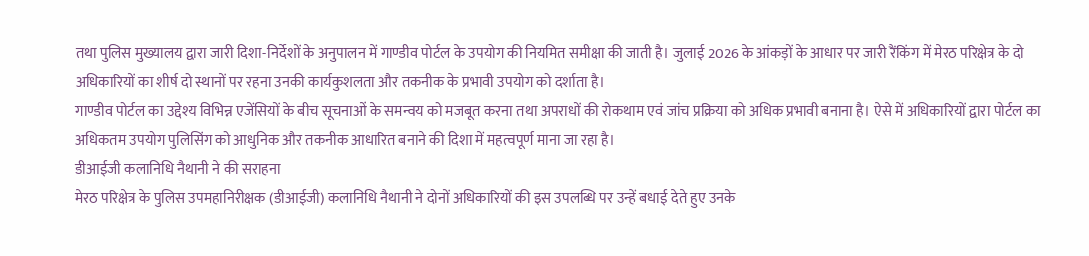तथा पुलिस मुख्यालय द्वारा जारी दिशा-निर्देशों के अनुपालन में गाण्डीव पोर्टल के उपयोग की नियमित समीक्षा की जाती है। जुलाई 2026 के आंकड़ों के आधार पर जारी रैंकिंग में मेरठ परिक्षेत्र के दो अधिकारियों का शीर्ष दो स्थानों पर रहना उनकी कार्यकुशलता और तकनीक के प्रभावी उपयोग को दर्शाता है।
गाण्डीव पोर्टल का उद्देश्य विभिन्न एजेंसियों के बीच सूचनाओं के समन्वय को मजबूत करना तथा अपराधों की रोकथाम एवं जांच प्रक्रिया को अधिक प्रभावी बनाना है। ऐसे में अधिकारियों द्वारा पोर्टल का अधिकतम उपयोग पुलिसिंग को आधुनिक और तकनीक आधारित बनाने की दिशा में महत्वपूर्ण माना जा रहा है।
डीआईजी कलानिधि नैथानी ने की सराहना
मेरठ परिक्षेत्र के पुलिस उपमहानिरीक्षक (डीआईजी) कलानिधि नैथानी ने दोनों अधिकारियों की इस उपलब्धि पर उन्हें बधाई देते हुए उनके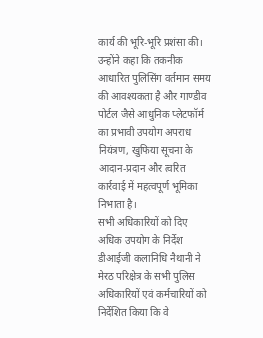कार्य की भूरि-भूरि प्रशंसा की।
उन्होंने कहा कि तकनीक आधारित पुलिसिंग वर्तमान समय की आवश्यकता है और गाण्डीव पोर्टल जैसे आधुनिक प्लेटफॉर्म का प्रभावी उपयोग अपराध नियंत्रण, खुफिया सूचना के आदान-प्रदान और त्वरित कार्रवाई में महत्वपूर्ण भूमिका निभाता है।
सभी अधिकारियों को दिए अधिक उपयोग के निर्देश
डीआईजी कलानिधि नैथानी ने मेरठ परिक्षेत्र के सभी पुलिस अधिकारियों एवं कर्मचारियों को निर्देशित किया कि वे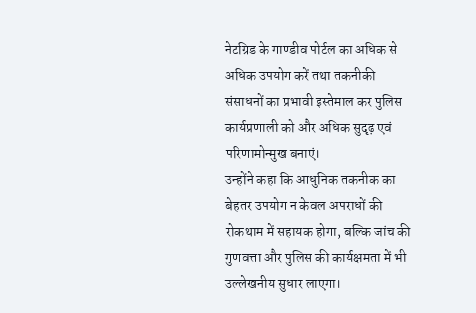नेटग्रिड के गाण्डीव पोर्टल का अधिक से अधिक उपयोग करें तथा तकनीकी संसाधनों का प्रभावी इस्तेमाल कर पुलिस कार्यप्रणाली को और अधिक सुदृढ़ एवं परिणामोन्मुख बनाएं।
उन्होंने कहा कि आधुनिक तकनीक का बेहतर उपयोग न केवल अपराधों की रोकथाम में सहायक होगा, बल्कि जांच की गुणवत्ता और पुलिस की कार्यक्षमता में भी उल्लेखनीय सुधार लाएगा।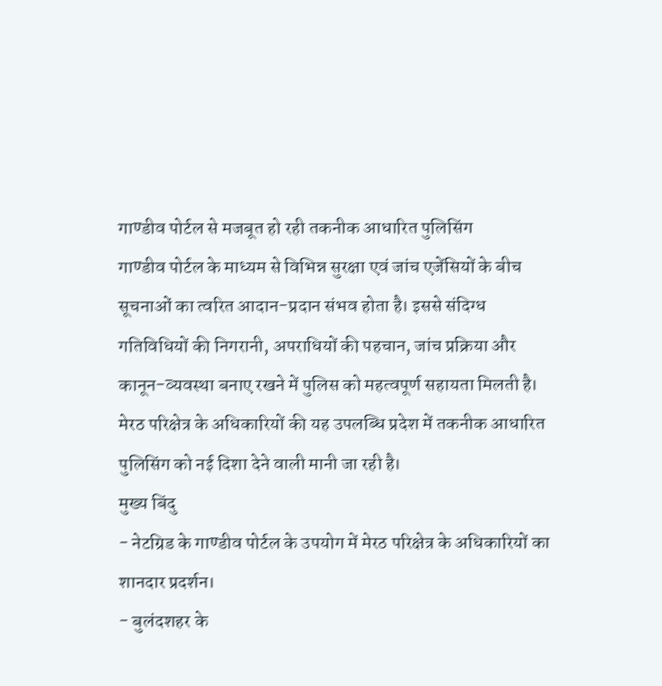गाण्डीव पोर्टल से मजबूत हो रही तकनीक आधारित पुलिसिंग
गाण्डीव पोर्टल के माध्यम से विभिन्न सुरक्षा एवं जांच एजेंसियों के बीच सूचनाओं का त्वरित आदान-प्रदान संभव होता है। इससे संदिग्ध गतिविधियों की निगरानी, अपराधियों की पहचान, जांच प्रक्रिया और कानून-व्यवस्था बनाए रखने में पुलिस को महत्वपूर्ण सहायता मिलती है। मेरठ परिक्षेत्र के अधिकारियों की यह उपलब्धि प्रदेश में तकनीक आधारित पुलिसिंग को नई दिशा देने वाली मानी जा रही है।
मुख्य बिंदु
- नेटग्रिड के गाण्डीव पोर्टल के उपयोग में मेरठ परिक्षेत्र के अधिकारियों का शानदार प्रदर्शन।
- बुलंदशहर के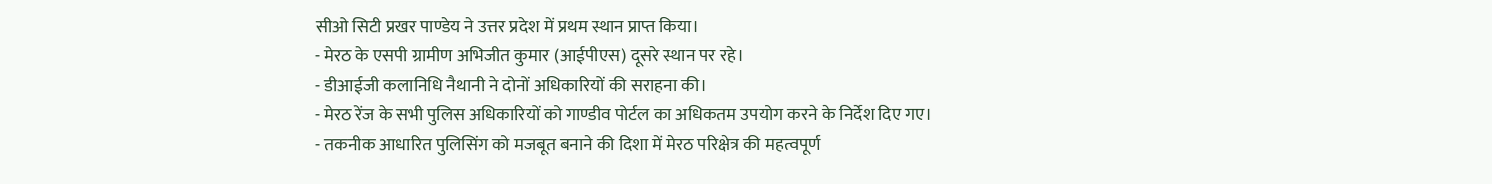सीओ सिटी प्रखर पाण्डेय ने उत्तर प्रदेश में प्रथम स्थान प्राप्त किया।
- मेरठ के एसपी ग्रामीण अभिजीत कुमार (आईपीएस) दूसरे स्थान पर रहे।
- डीआईजी कलानिधि नैथानी ने दोनों अधिकारियों की सराहना की।
- मेरठ रेंज के सभी पुलिस अधिकारियों को गाण्डीव पोर्टल का अधिकतम उपयोग करने के निर्देश दिए गए।
- तकनीक आधारित पुलिसिंग को मजबूत बनाने की दिशा में मेरठ परिक्षेत्र की महत्वपूर्ण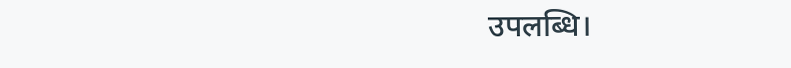उपलब्धि।